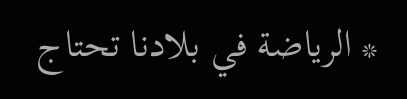* الرياضة في بلادنا تحتاج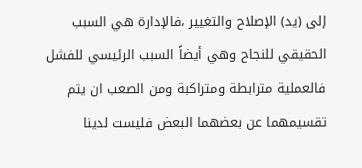إلى (يد) الإصلاح والتغيير ،فالإدارة هي السبب الحقيقي للنجاح وهي أيضاً السبب الرئيسي للفشل فالعملية مترابطة ومتراكبة ومن الصعب ان يتم تقسيمهما عن بعضهما البعض فليست لدينا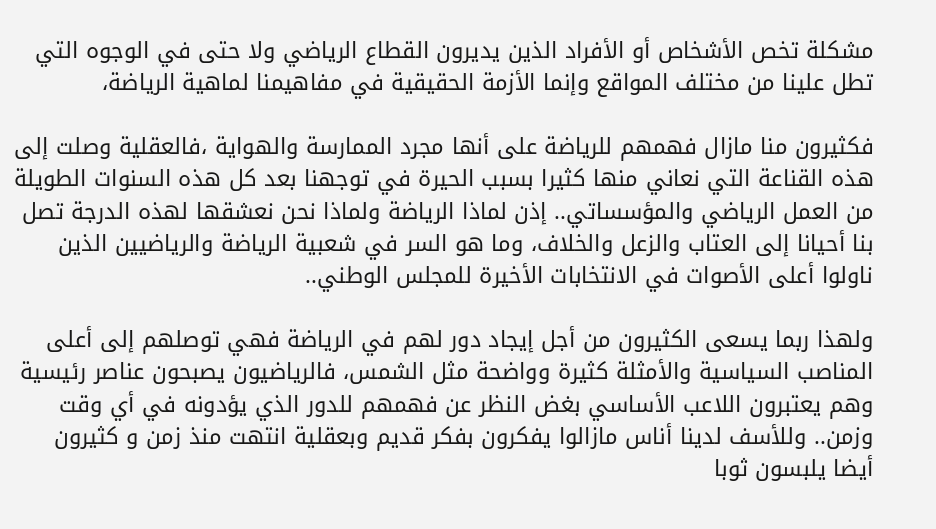مشكلة تخص الأشخاص أو الأفراد الذين يديرون القطاع الرياضي ولا حتى في الوجوه التي تطل علينا من مختلف المواقع وإنما الأزمة الحقيقية في مفاهيمنا لماهية الرياضة،

فكثيرون منا مازال فهمهم للرياضة على أنها مجرد الممارسة والهواية ،فالعقلية وصلت إلى هذه القناعة التي نعاني منها كثيرا بسبب الحيرة في توجهنا بعد كل هذه السنوات الطويلة من العمل الرياضي والمؤسساتي.. إذن لماذا الرياضة ولماذا نحن نعشقها لهذه الدرجة تصل بنا أحيانا إلى العتاب والزعل والخلاف، وما هو السر في شعبية الرياضة والرياضيين الذين ناولوا أعلى الأصوات في الانتخابات الأخيرة للمجلس الوطني..

ولهذا ربما يسعى الكثيرون من أجل إيجاد دور لهم في الرياضة فهي توصلهم إلى أعلى المناصب السياسية والأمثلة كثيرة وواضحة مثل الشمس، فالرياضيون يصبحون عناصر رئيسية وهم يعتبرون اللاعب الأساسي بغض النظر عن فهمهم للدور الذي يؤدونه في أي وقت وزمن.. وللأسف لدينا أناس مازالوا يفكرون بفكر قديم وبعقلية انتهت منذ زمن و كثيرون أيضا يلبسون ثوبا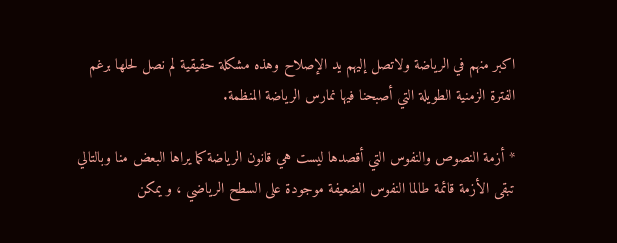اكبر منهم في الرياضة ولاتصل إليهم يد الإصلاح وهذه مشكلة حقيقية لم نصل لحلها برغم الفترة الزمنية الطويلة التي أصبحنا فيها نمارس الرياضة المنظمة.

* أزمة النصوص والنفوس التي أقصدها ليست هي قانون الرياضة كما يراها البعض منا وبالتالي تبقى الأزمة قائمة طالما النفوس الضعيفة موجودة على السطح الرياضي ، و يمكن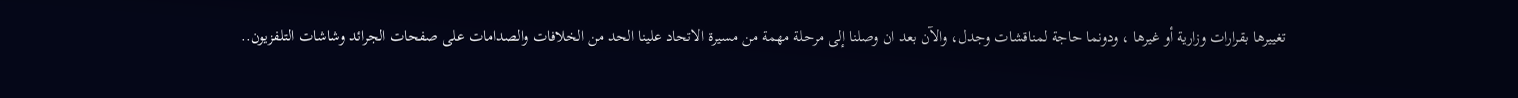تغييرها بقرارات وزارية أو غيرها ، ودونما حاجة لمناقشات وجدل، والآن بعد ان وصلنا إلى مرحلة مهمة من مسيرة الاتحاد علينا الحد من الخلافات والصدامات على صفحات الجرائد وشاشات التلفزيون..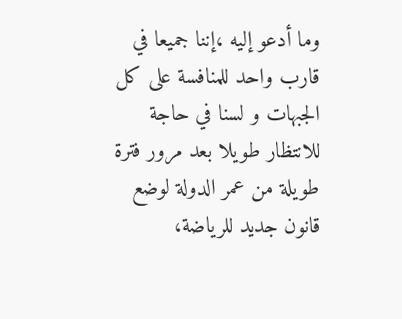وما أدعو إليه ،إننا جميعا في قارب واحد للمنافسة على كل الجبهات و لسنا في حاجة للانتظار طويلا بعد مرور فترة طويلة من عمر الدولة لوضع قانون جديد للرياضة،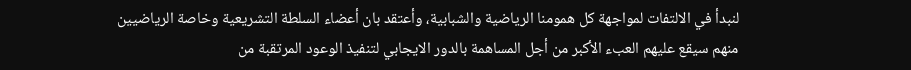لنبدأ في الالتفات لمواجهة كل همومنا الرياضية والشبابية، وأعتقد بان أعضاء السلطة التشريعية وخاصة الرياضيين منهم سيقع عليهم العبء الأكبر من أجل المساهمة بالدور الايجابي لتنفيذ الوعود المرتقبة من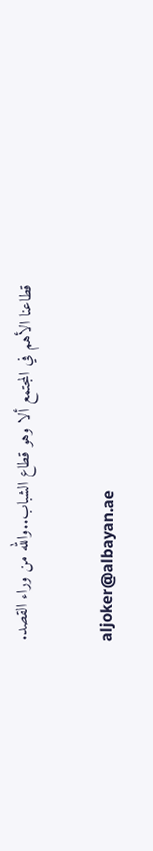قطاعنا الأهم في المجتمع ألا وهو قطاع الشباب..والله من وراء القصد.

aljoker@albayan.ae